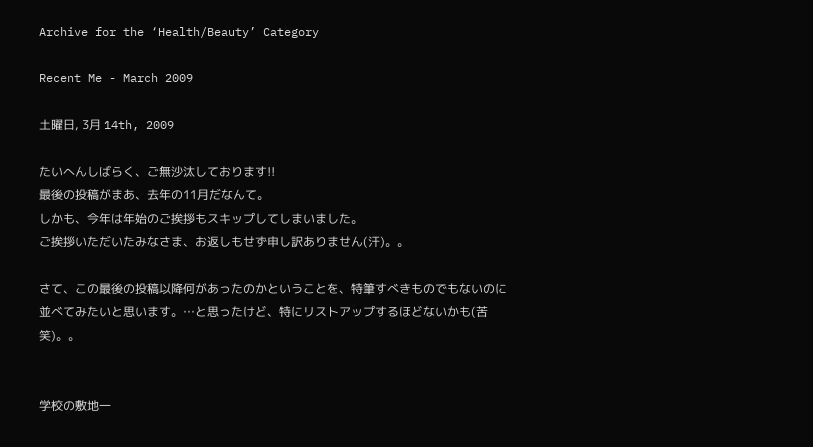Archive for the ‘Health/Beauty’ Category

Recent Me - March 2009

土曜日, 3月 14th, 2009

たいへんしばらく、ご無沙汰しております!!
最後の投稿がまあ、去年の11月だなんて。
しかも、今年は年始のご挨拶もスキップしてしまいました。
ご挨拶いただいたみなさま、お返しもせず申し訳ありません(汗)。。

さて、この最後の投稿以降何があったのかということを、特筆すべきものでもないのに並べてみたいと思います。…と思ったけど、特にリストアップするほどないかも(苦笑)。。


学校の敷地一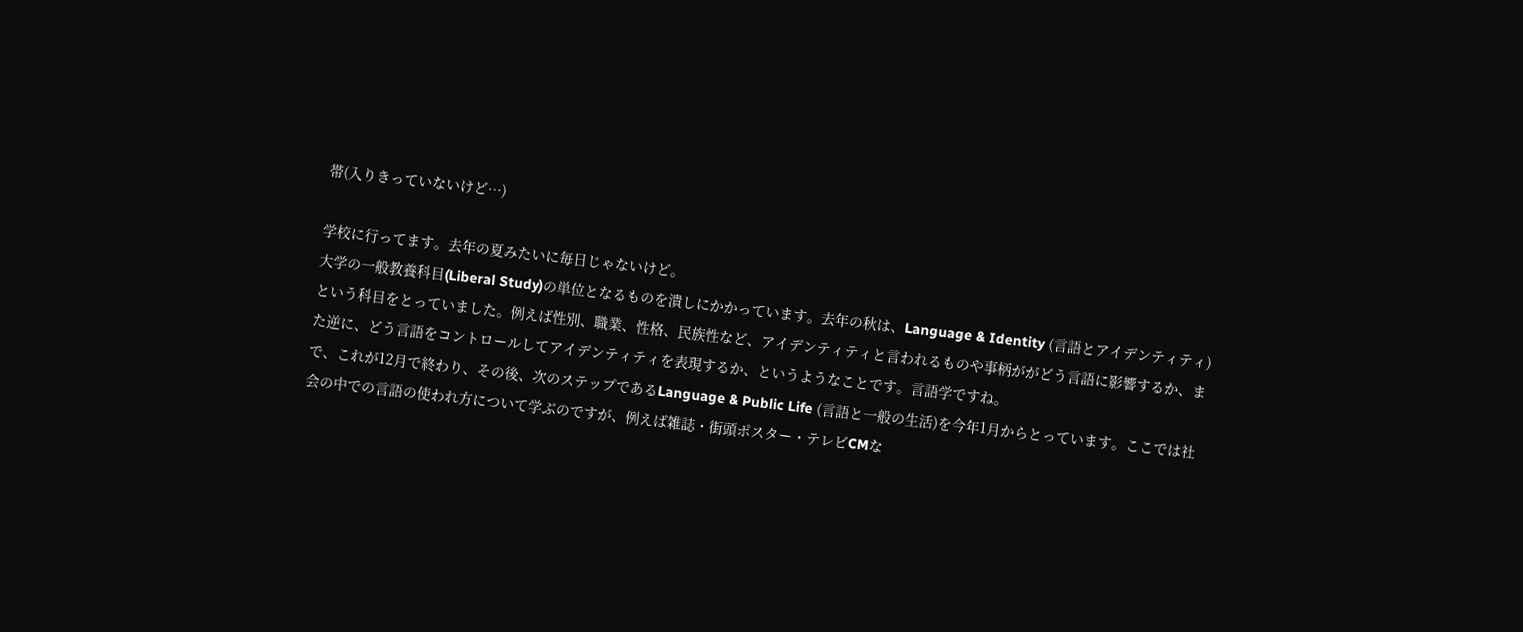帯(入りきっていないけど…)

学校に行ってます。去年の夏みたいに毎日じゃないけど。
大学の一般教養科目(Liberal Study)の単位となるものを潰しにかかっています。去年の秋は、Language & Identity (言語とアイデンティティ)という科目をとっていました。例えば性別、職業、性格、民族性など、アイデンティティと言われるものや事柄ががどう言語に影響するか、また逆に、どう言語をコントロールしてアイデンティティを表現するか、というようなことです。言語学ですね。
で、これが12月で終わり、その後、次のステップであるLanguage & Public Life (言語と一般の生活)を今年1月からとっています。ここでは社会の中での言語の使われ方について学ぶのですが、例えば雑誌・街頭ポスター・テレビCMな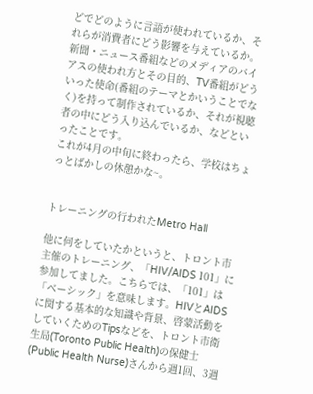どでどのように言語が使われているか、それらが消費者にどう影響を与えているか。新聞・ニュース番組などのメディアのバイアスの使われ方とその目的、TV番組がどういった使命(番組のテーマとかいうことでなく)を持って制作されているか、それが視聴者の中にどう入り込んでいるか、などといったことです。
これが4月の中旬に終わったら、学校はちょっとばかしの休憩かな~。


トレーニングの行われたMetro Hall

他に何をしていたかというと、トロント市主催のトレーニング、「HIV/AIDS 101」に参加してました。こちらでは、「101」は「ベーシック」を意味します。HIVとAIDSに関する基本的な知識や背景、啓蒙活動をしていくためのTipsなどを、トロント市衛生局(Toronto Public Health)の保健士(Public Health Nurse)さんから週1回、3週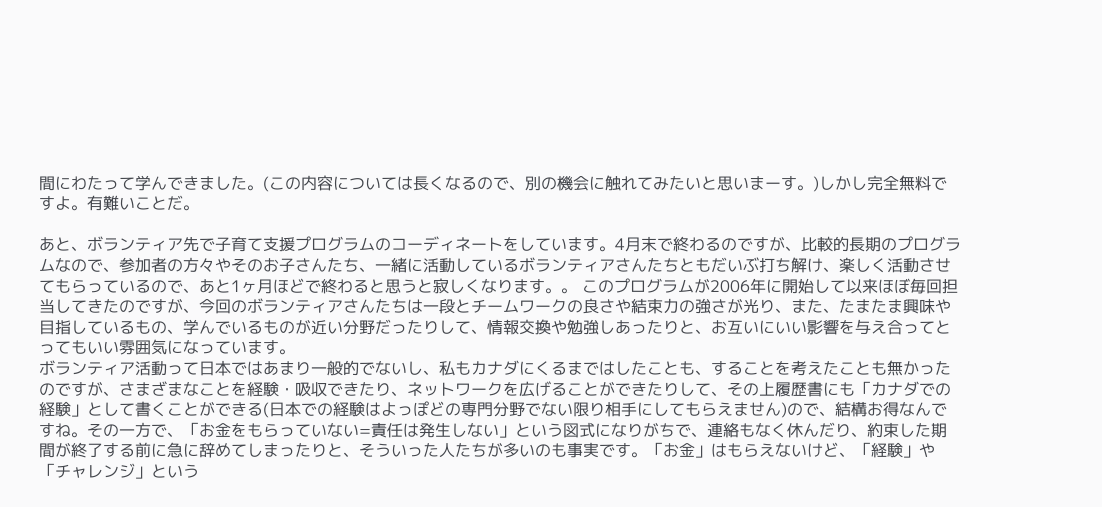間にわたって学んできました。(この内容については長くなるので、別の機会に触れてみたいと思いまーす。)しかし完全無料ですよ。有難いことだ。

あと、ボランティア先で子育て支援プログラムのコーディネートをしています。4月末で終わるのですが、比較的長期のプログラムなので、参加者の方々やそのお子さんたち、一緒に活動しているボランティアさんたちともだいぶ打ち解け、楽しく活動させてもらっているので、あと1ヶ月ほどで終わると思うと寂しくなります。。 このプログラムが2006年に開始して以来ほぼ毎回担当してきたのですが、今回のボランティアさんたちは一段とチームワークの良さや結束力の強さが光り、また、たまたま興味や目指しているもの、学んでいるものが近い分野だったりして、情報交換や勉強しあったりと、お互いにいい影響を与え合ってとってもいい雰囲気になっています。
ボランティア活動って日本ではあまり一般的でないし、私もカナダにくるまではしたことも、することを考えたことも無かったのですが、さまざまなことを経験・吸収できたり、ネットワークを広げることができたりして、その上履歴書にも「カナダでの経験」として書くことができる(日本での経験はよっぽどの専門分野でない限り相手にしてもらえません)ので、結構お得なんですね。その一方で、「お金をもらっていない=責任は発生しない」という図式になりがちで、連絡もなく休んだり、約束した期間が終了する前に急に辞めてしまったりと、そういった人たちが多いのも事実です。「お金」はもらえないけど、「経験」や「チャレンジ」という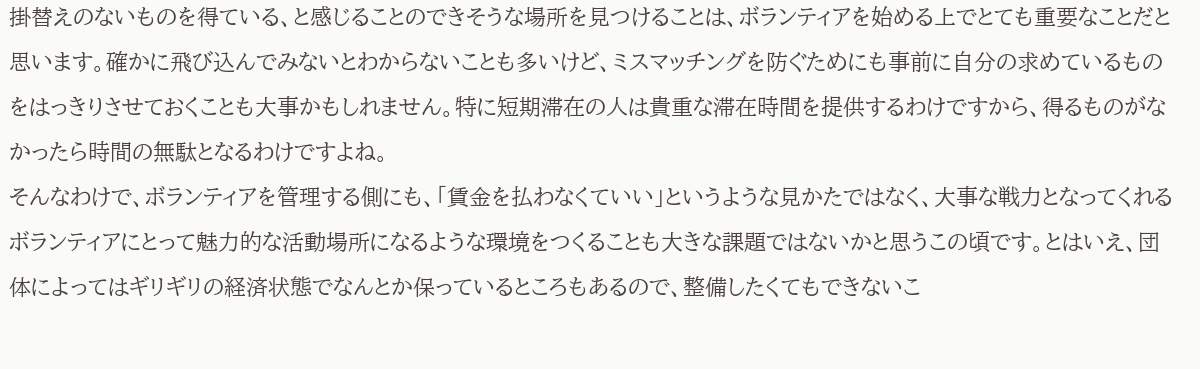掛替えのないものを得ている、と感じることのできそうな場所を見つけることは、ボランティアを始める上でとても重要なことだと思います。確かに飛び込んでみないとわからないことも多いけど、ミスマッチングを防ぐためにも事前に自分の求めているものをはっきりさせておくことも大事かもしれません。特に短期滞在の人は貴重な滞在時間を提供するわけですから、得るものがなかったら時間の無駄となるわけですよね。
そんなわけで、ボランティアを管理する側にも、「賃金を払わなくていい」というような見かたではなく、大事な戦力となってくれるボランティアにとって魅力的な活動場所になるような環境をつくることも大きな課題ではないかと思うこの頃です。とはいえ、団体によってはギリギリの経済状態でなんとか保っているところもあるので、整備したくてもできないこ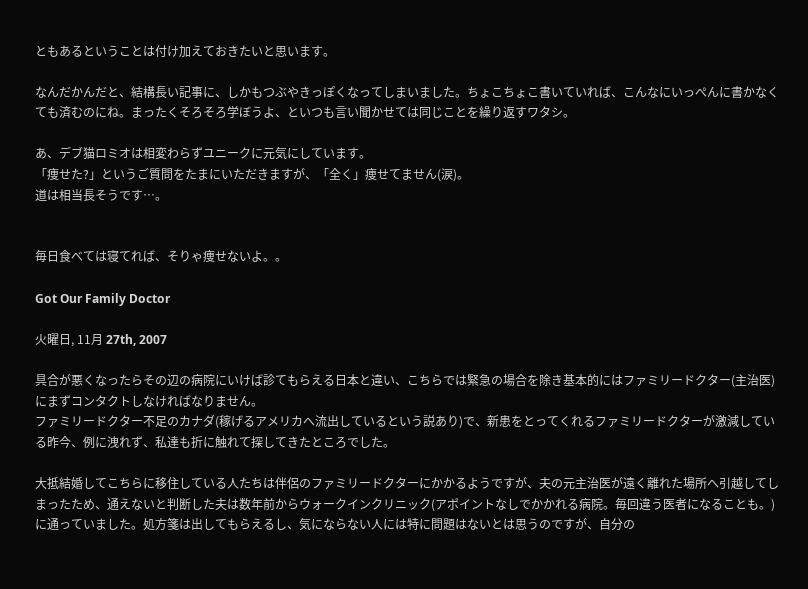ともあるということは付け加えておきたいと思います。

なんだかんだと、結構長い記事に、しかもつぶやきっぽくなってしまいました。ちょこちょこ書いていれば、こんなにいっぺんに書かなくても済むのにね。まったくそろそろ学ぼうよ、といつも言い聞かせては同じことを繰り返すワタシ。

あ、デブ猫ロミオは相変わらずユニークに元気にしています。
「痩せた?」というご質問をたまにいただきますが、「全く」痩せてません(涙)。
道は相当長そうです…。


毎日食べては寝てれば、そりゃ痩せないよ。。

Got Our Family Doctor

火曜日, 11月 27th, 2007

具合が悪くなったらその辺の病院にいけば診てもらえる日本と違い、こちらでは緊急の場合を除き基本的にはファミリードクター(主治医)にまずコンタクトしなければなりません。
ファミリードクター不足のカナダ(稼げるアメリカへ流出しているという説あり)で、新患をとってくれるファミリードクターが激減している昨今、例に洩れず、私達も折に触れて探してきたところでした。

大抵結婚してこちらに移住している人たちは伴侶のファミリードクターにかかるようですが、夫の元主治医が遠く離れた場所へ引越してしまったため、通えないと判断した夫は数年前からウォークインクリニック(アポイントなしでかかれる病院。毎回違う医者になることも。)に通っていました。処方箋は出してもらえるし、気にならない人には特に問題はないとは思うのですが、自分の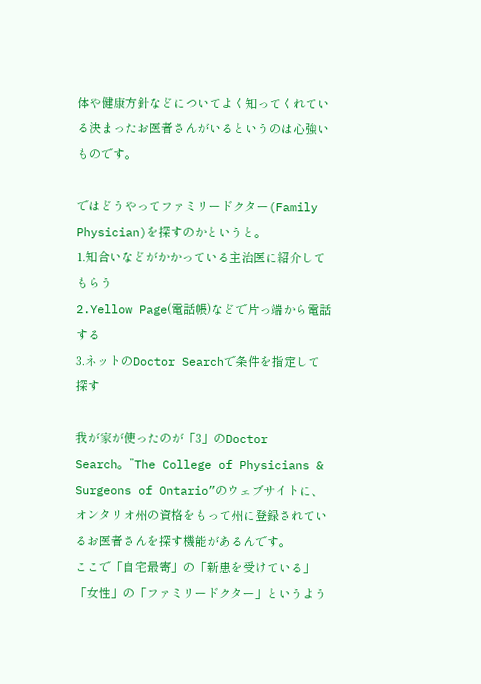体や健康方針などについてよく知ってくれている決まったお医者さんがいるというのは心強いものです。

ではどうやってファミリードクター(Family Physician)を探すのかというと。
1.知合いなどがかかっている主治医に紹介してもらう
2.Yellow Page(電話帳)などで片っ端から電話する
3.ネットのDoctor Searchで条件を指定して探す

我が家が使ったのが「3」のDoctor Search。”The College of Physicians & Surgeons of Ontario”のウェブサイトに、オンタリオ州の資格をもって州に登録されているお医者さんを探す機能があるんです。
ここで「自宅最寄」の「新患を受けている」「女性」の「ファミリードクター」というよう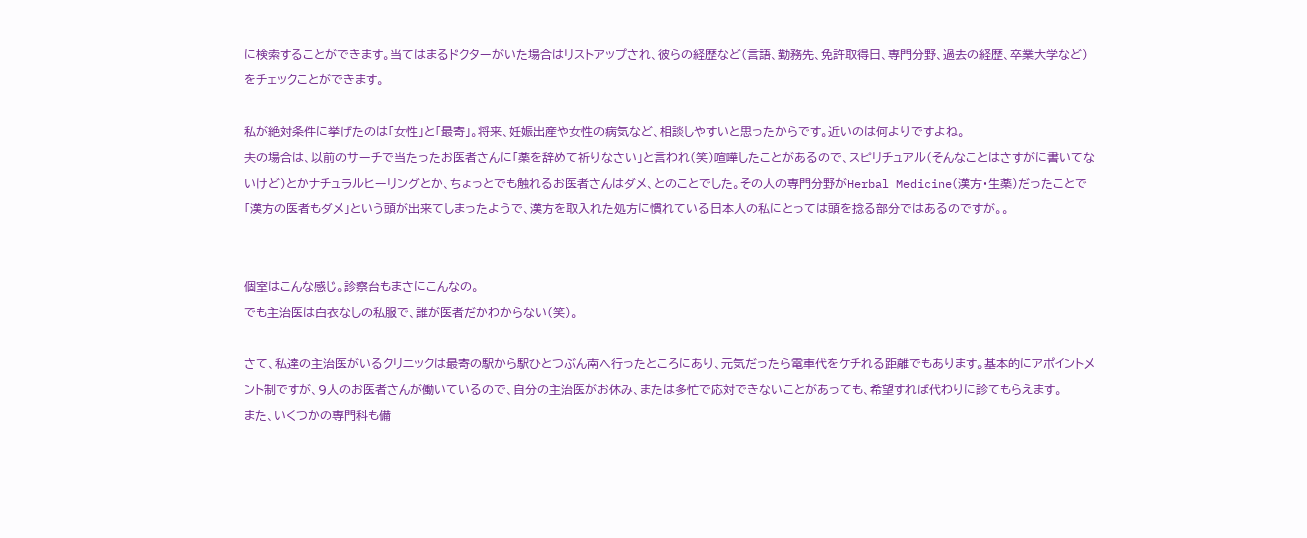に検索することができます。当てはまるドクターがいた場合はリストアップされ、彼らの経歴など(言語、勤務先、免許取得日、専門分野、過去の経歴、卒業大学など)をチェックことができます。

私が絶対条件に挙げたのは「女性」と「最寄」。将来、妊娠出産や女性の病気など、相談しやすいと思ったからです。近いのは何よりですよね。
夫の場合は、以前のサーチで当たったお医者さんに「薬を辞めて祈りなさい」と言われ(笑)喧嘩したことがあるので、スピリチュアル(そんなことはさすがに書いてないけど)とかナチュラルヒーリングとか、ちょっとでも触れるお医者さんはダメ、とのことでした。その人の専門分野がHerbal Medicine(漢方・生薬)だったことで「漢方の医者もダメ」という頭が出来てしまったようで、漢方を取入れた処方に慣れている日本人の私にとっては頭を捻る部分ではあるのですが。。


個室はこんな感じ。診察台もまさにこんなの。
でも主治医は白衣なしの私服で、誰が医者だかわからない(笑)。

さて、私達の主治医がいるクリニックは最寄の駅から駅ひとつぶん南へ行ったところにあり、元気だったら電車代をケチれる距離でもあります。基本的にアポイントメント制ですが、9人のお医者さんが働いているので、自分の主治医がお休み、または多忙で応対できないことがあっても、希望すれば代わりに診てもらえます。
また、いくつかの専門科も備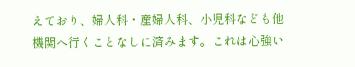えており、婦人科・産婦人科、小児科なども他機関へ行くことなしに済みます。これは心強い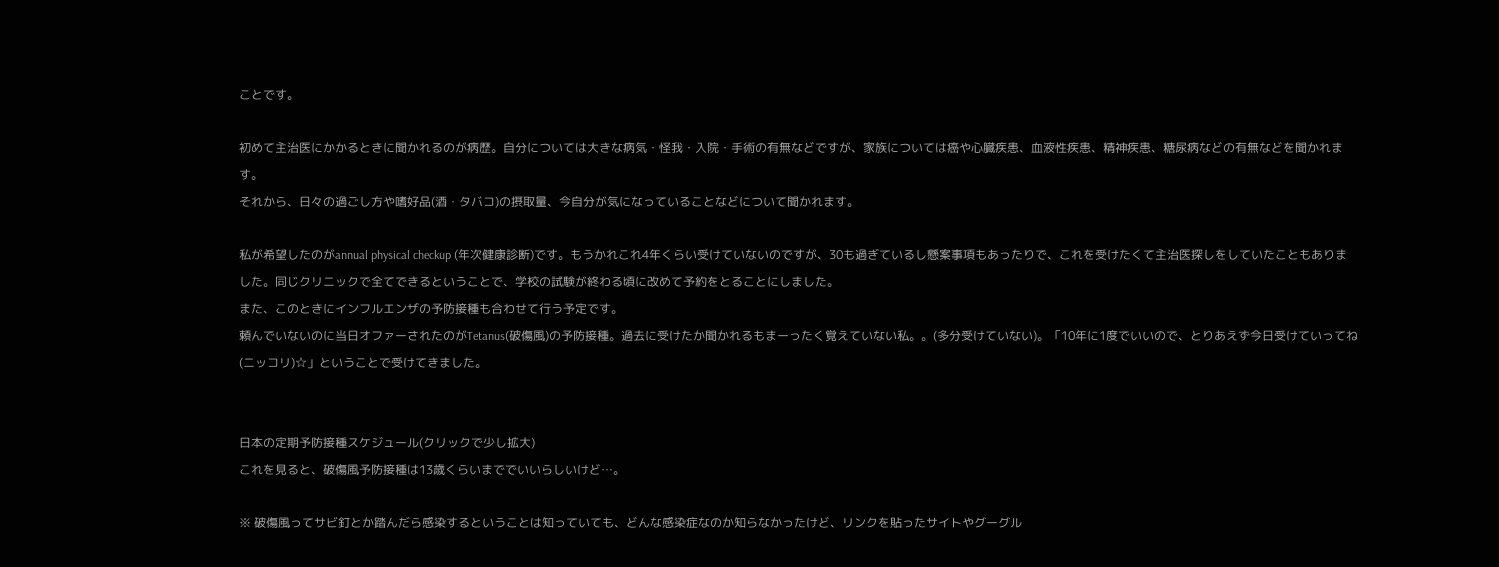ことです。

初めて主治医にかかるときに聞かれるのが病歴。自分については大きな病気・怪我・入院・手術の有無などですが、家族については癌や心臓疾患、血液性疾患、精神疾患、糖尿病などの有無などを聞かれます。
それから、日々の過ごし方や嗜好品(酒・タバコ)の摂取量、今自分が気になっていることなどについて聞かれます。

私が希望したのがannual physical checkup (年次健康診断)です。もうかれこれ4年くらい受けていないのですが、30も過ぎているし懸案事項もあったりで、これを受けたくて主治医探しをしていたこともありました。同じクリニックで全てできるということで、学校の試験が終わる頃に改めて予約をとることにしました。
また、このときにインフルエンザの予防接種も合わせて行う予定です。
頼んでいないのに当日オファーされたのがTetanus(破傷風)の予防接種。過去に受けたか聞かれるもまーったく覚えていない私。。(多分受けていない)。「10年に1度でいいので、とりあえず今日受けていってね(ニッコリ)☆」ということで受けてきました。


日本の定期予防接種スケジュール(クリックで少し拡大)
これを見ると、破傷風予防接種は13歳くらいまででいいらしいけど…。

※ 破傷風ってサビ釘とか踏んだら感染するということは知っていても、どんな感染症なのか知らなかったけど、リンクを貼ったサイトやグーグル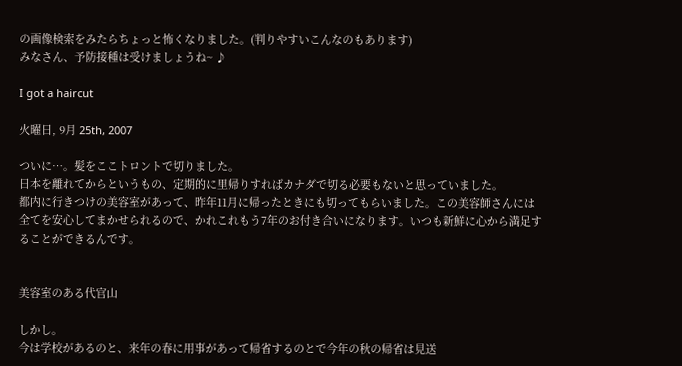の画像検索をみたらちょっと怖くなりました。(判りやすいこんなのもあります)
みなさん、予防接種は受けましょうね~ ♪

I got a haircut

火曜日, 9月 25th, 2007

ついに…。髪をここトロントで切りました。
日本を離れてからというもの、定期的に里帰りすればカナダで切る必要もないと思っていました。
都内に行きつけの美容室があって、昨年11月に帰ったときにも切ってもらいました。この美容師さんには全てを安心してまかせられるので、かれこれもう7年のお付き合いになります。いつも新鮮に心から満足することができるんです。


美容室のある代官山

しかし。
今は学校があるのと、来年の春に用事があって帰省するのとで今年の秋の帰省は見送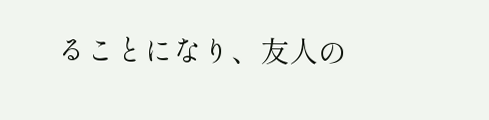ることになり、友人の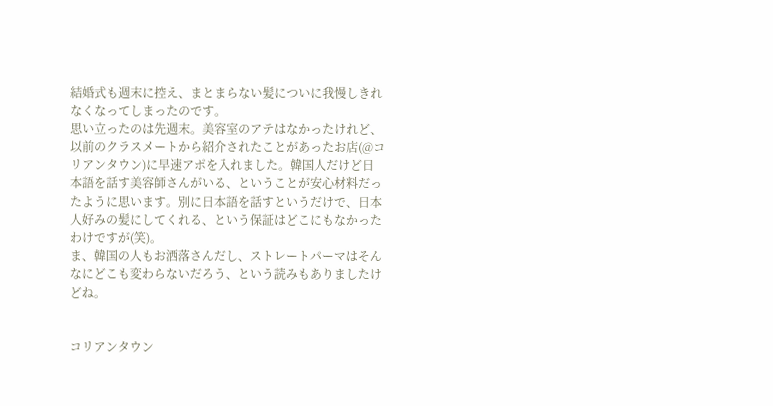結婚式も週末に控え、まとまらない髪についに我慢しきれなくなってしまったのです。
思い立ったのは先週末。美容室のアテはなかったけれど、以前のクラスメートから紹介されたことがあったお店(@コリアンタウン)に早速アポを入れました。韓国人だけど日本語を話す美容師さんがいる、ということが安心材料だったように思います。別に日本語を話すというだけで、日本人好みの髪にしてくれる、という保証はどこにもなかったわけですが(笑)。
ま、韓国の人もお洒落さんだし、ストレートパーマはそんなにどこも変わらないだろう、という読みもありましたけどね。


コリアンタウン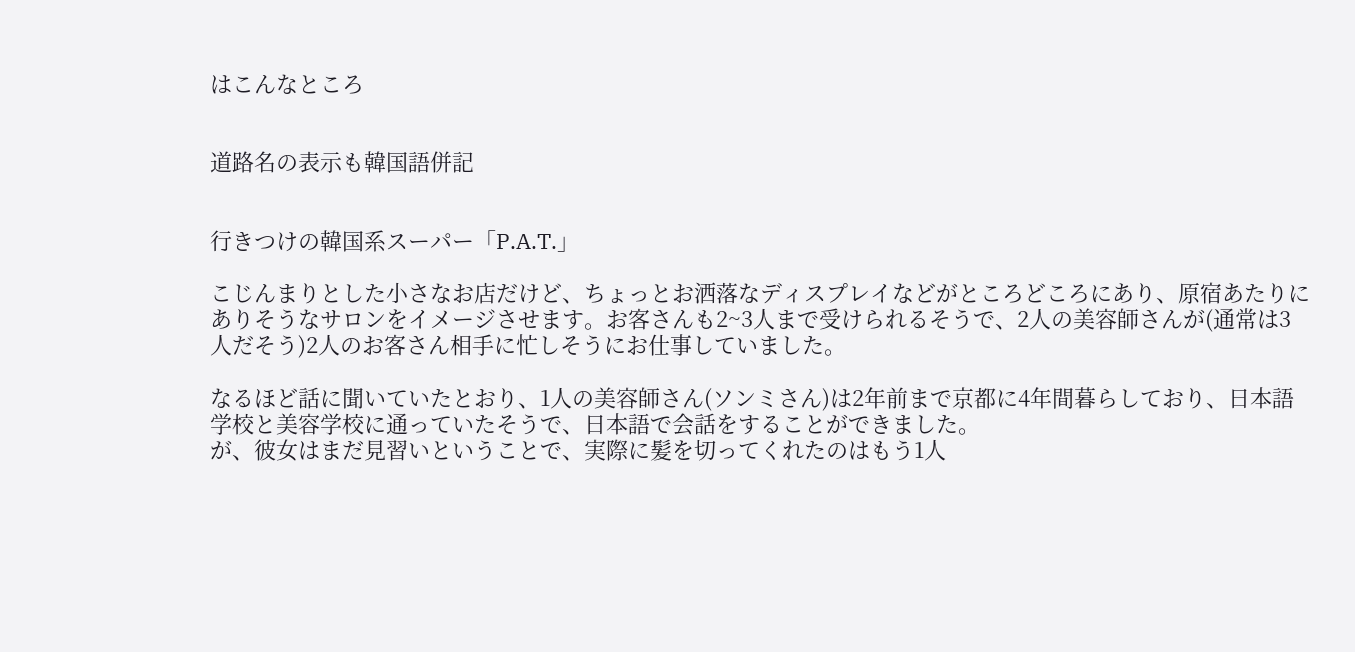はこんなところ


道路名の表示も韓国語併記


行きつけの韓国系スーパー「P.A.T.」

こじんまりとした小さなお店だけど、ちょっとお洒落なディスプレイなどがところどころにあり、原宿あたりにありそうなサロンをイメージさせます。お客さんも2~3人まで受けられるそうで、2人の美容師さんが(通常は3人だそう)2人のお客さん相手に忙しそうにお仕事していました。

なるほど話に聞いていたとおり、1人の美容師さん(ソンミさん)は2年前まで京都に4年間暮らしており、日本語学校と美容学校に通っていたそうで、日本語で会話をすることができました。
が、彼女はまだ見習いということで、実際に髪を切ってくれたのはもう1人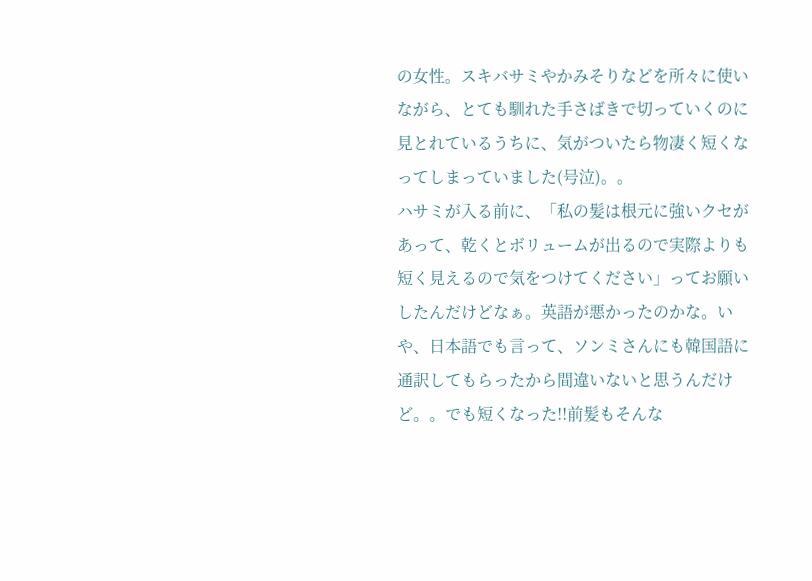の女性。スキバサミやかみそりなどを所々に使いながら、とても馴れた手さばきで切っていくのに見とれているうちに、気がついたら物凄く短くなってしまっていました(号泣)。。
ハサミが入る前に、「私の髪は根元に強いクセがあって、乾くとボリュームが出るので実際よりも短く見えるので気をつけてください」ってお願いしたんだけどなぁ。英語が悪かったのかな。いや、日本語でも言って、ソンミさんにも韓国語に通訳してもらったから間違いないと思うんだけど。。でも短くなった!!前髪もそんな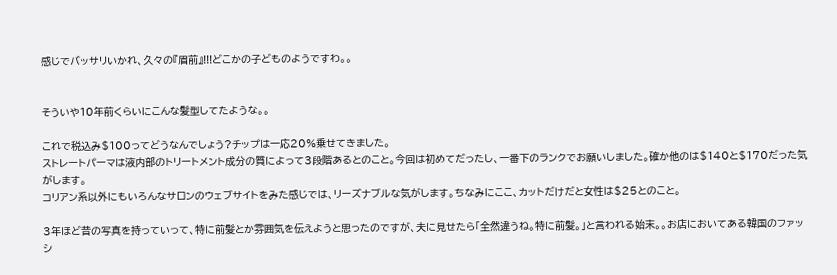感じでバッサリいかれ、久々の『眉前』!!!どこかの子どものようですわ。。


そういや10年前くらいにこんな髪型してたような。。

これで税込み$100ってどうなんでしょう?チップは一応20%乗せてきました。
ストレートパーマは液内部のトリートメント成分の質によって3段階あるとのこと。今回は初めてだったし、一番下のランクでお願いしました。確か他のは$140と$170だった気がします。
コリアン系以外にもいろんなサロンのウェブサイトをみた感じでは、リーズナブルな気がします。ちなみにここ、カットだけだと女性は$25とのこと。

3年ほど昔の写真を持っていって、特に前髪とか雰囲気を伝えようと思ったのですが、夫に見せたら「全然違うね。特に前髪。」と言われる始末。。お店においてある韓国のファッシ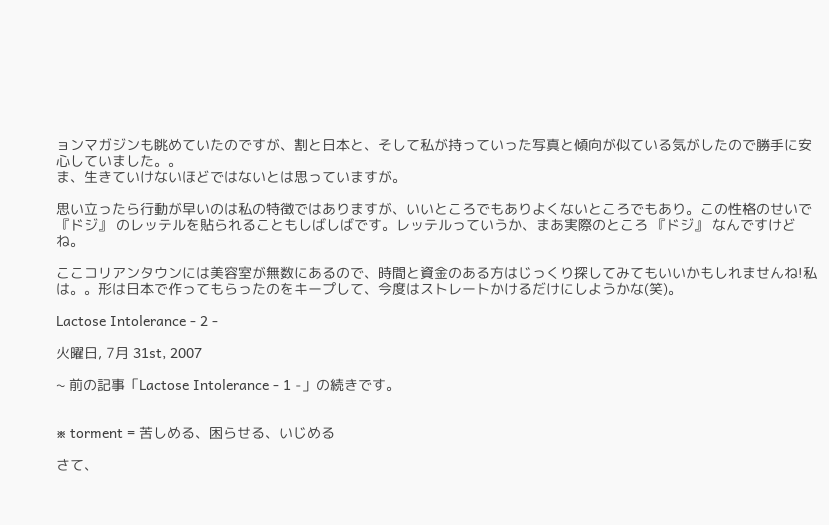ョンマガジンも眺めていたのですが、割と日本と、そして私が持っていった写真と傾向が似ている気がしたので勝手に安心していました。。
ま、生きていけないほどではないとは思っていますが。

思い立ったら行動が早いのは私の特徴ではありますが、いいところでもありよくないところでもあり。この性格のせいで 『ドジ』 のレッテルを貼られることもしばしばです。レッテルっていうか、まあ実際のところ 『ドジ』 なんですけどね。

ここコリアンタウンには美容室が無数にあるので、時間と資金のある方はじっくり探してみてもいいかもしれませんね!私は。。形は日本で作ってもらったのをキープして、今度はストレートかけるだけにしようかな(笑)。

Lactose Intolerance - 2 -

火曜日, 7月 31st, 2007

~ 前の記事「Lactose Intolerance - 1 -」の続きです。


※ torment = 苦しめる、困らせる、いじめる

さて、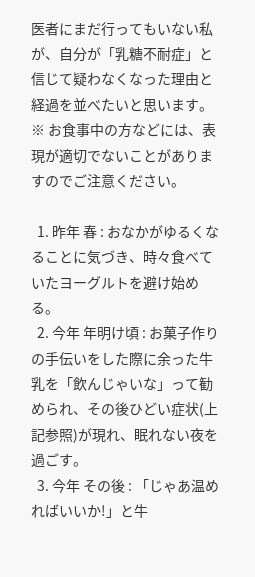医者にまだ行ってもいない私が、自分が「乳糖不耐症」と信じて疑わなくなった理由と経過を並べたいと思います。
※ お食事中の方などには、表現が適切でないことがありますのでご注意ください。

  1. 昨年 春 : おなかがゆるくなることに気づき、時々食べていたヨーグルトを避け始める。
  2. 今年 年明け頃 : お菓子作りの手伝いをした際に余った牛乳を「飲んじゃいな」って勧められ、その後ひどい症状(上記参照)が現れ、眠れない夜を過ごす。
  3. 今年 その後 : 「じゃあ温めればいいか!」と牛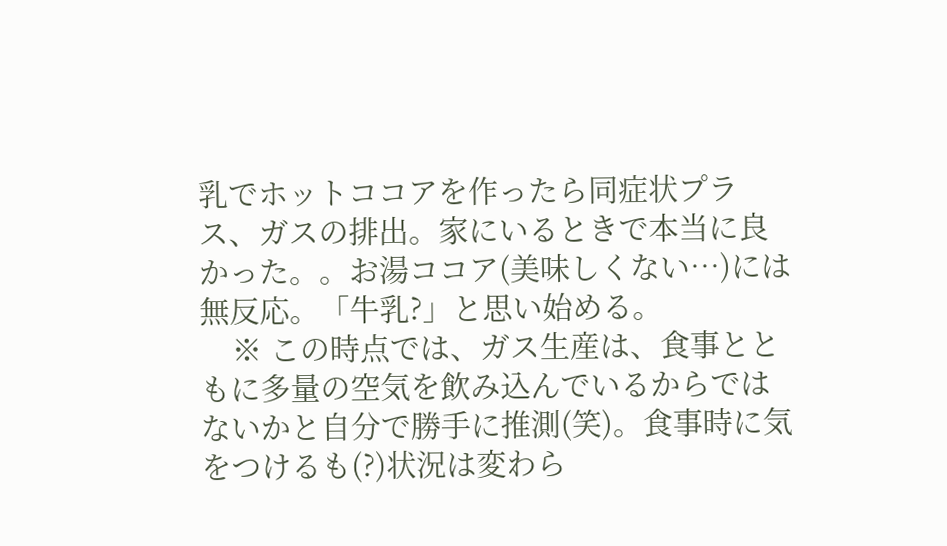乳でホットココアを作ったら同症状プラス、ガスの排出。家にいるときで本当に良かった。。お湯ココア(美味しくない…)には無反応。「牛乳?」と思い始める。
    ※ この時点では、ガス生産は、食事とともに多量の空気を飲み込んでいるからではないかと自分で勝手に推測(笑)。食事時に気をつけるも(?)状況は変わら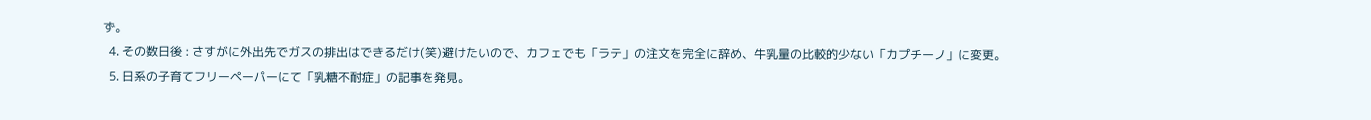ず。
  4. その数日後 : さすがに外出先でガスの排出はできるだけ(笑)避けたいので、カフェでも「ラテ」の注文を完全に辞め、牛乳量の比較的少ない「カプチーノ」に変更。
  5. 日系の子育てフリーペーパーにて「乳糖不耐症」の記事を発見。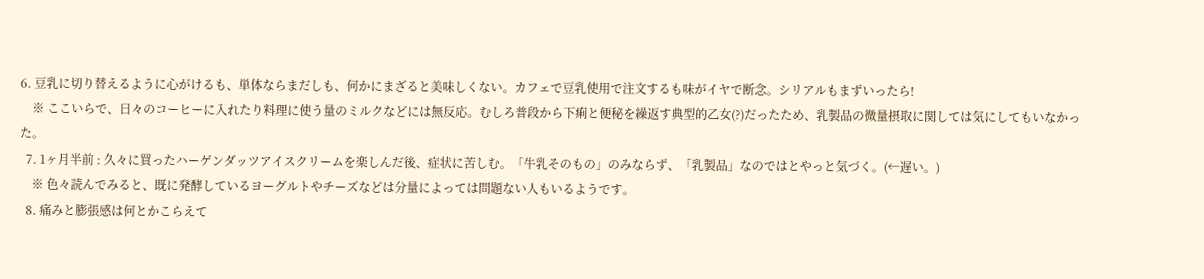6. 豆乳に切り替えるように心がけるも、単体ならまだしも、何かにまざると美味しくない。カフェで豆乳使用で注文するも味がイヤで断念。シリアルもまずいったら!
    ※ ここいらで、日々のコーヒーに入れたり料理に使う量のミルクなどには無反応。むしろ普段から下痢と便秘を繰返す典型的乙女(?)だったため、乳製品の微量摂取に関しては気にしてもいなかった。
  7. 1ヶ月半前 : 久々に買ったハーゲンダッツアイスクリームを楽しんだ後、症状に苦しむ。「牛乳そのもの」のみならず、「乳製品」なのではとやっと気づく。(←遅い。)
    ※ 色々読んでみると、既に発酵しているヨーグルトやチーズなどは分量によっては問題ない人もいるようです。
  8. 痛みと膨張感は何とかこらえて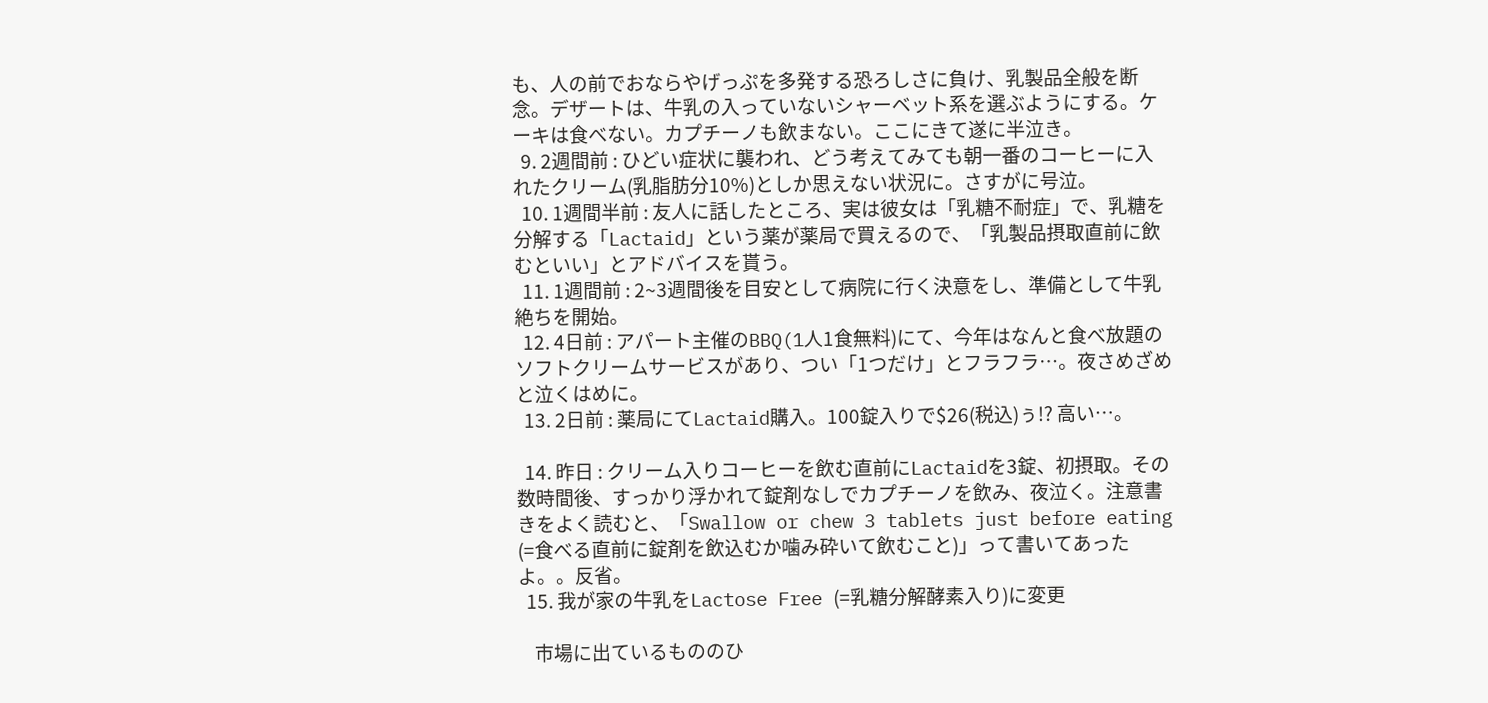も、人の前でおならやげっぷを多発する恐ろしさに負け、乳製品全般を断念。デザートは、牛乳の入っていないシャーベット系を選ぶようにする。ケーキは食べない。カプチーノも飲まない。ここにきて遂に半泣き。
  9. 2週間前 : ひどい症状に襲われ、どう考えてみても朝一番のコーヒーに入れたクリーム(乳脂肪分10%)としか思えない状況に。さすがに号泣。
  10. 1週間半前 : 友人に話したところ、実は彼女は「乳糖不耐症」で、乳糖を分解する「Lactaid」という薬が薬局で買えるので、「乳製品摂取直前に飲むといい」とアドバイスを貰う。
  11. 1週間前 : 2~3週間後を目安として病院に行く決意をし、準備として牛乳絶ちを開始。
  12. 4日前 : アパート主催のBBQ(1人1食無料)にて、今年はなんと食べ放題のソフトクリームサービスがあり、つい「1つだけ」とフラフラ…。夜さめざめと泣くはめに。
  13. 2日前 : 薬局にてLactaid購入。100錠入りで$26(税込)ぅ!? 高い…。

  14. 昨日 : クリーム入りコーヒーを飲む直前にLactaidを3錠、初摂取。その数時間後、すっかり浮かれて錠剤なしでカプチーノを飲み、夜泣く。注意書きをよく読むと、「Swallow or chew 3 tablets just before eating (=食べる直前に錠剤を飲込むか噛み砕いて飲むこと)」って書いてあったよ。。反省。
  15. 我が家の牛乳をLactose Free (=乳糖分解酵素入り)に変更

    市場に出ているもののひ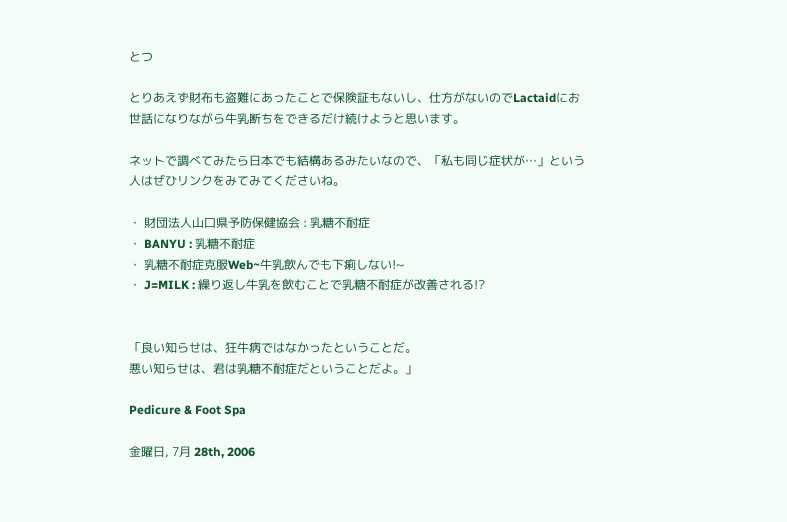とつ

とりあえず財布も盗難にあったことで保険証もないし、仕方がないのでLactaidにお世話になりながら牛乳断ちをできるだけ続けようと思います。

ネットで調べてみたら日本でも結構あるみたいなので、「私も同じ症状が…」という人はぜひリンクをみてみてくださいね。

・ 財団法人山口県予防保健協会 : 乳糖不耐症
・ BANYU : 乳糖不耐症
・ 乳糖不耐症克服Web~牛乳飲んでも下痢しない!~
・ J=MILK : 繰り返し牛乳を飲むことで乳糖不耐症が改善される!?


「良い知らせは、狂牛病ではなかったということだ。
悪い知らせは、君は乳糖不耐症だということだよ。」

Pedicure & Foot Spa

金曜日, 7月 28th, 2006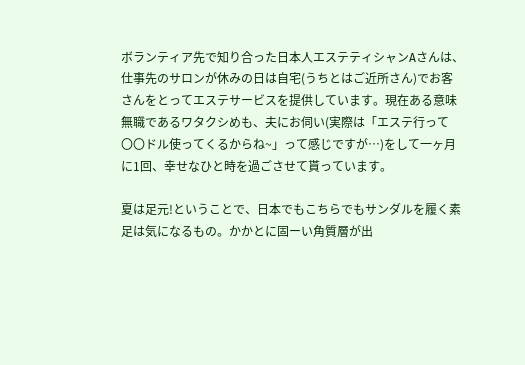ボランティア先で知り合った日本人エステティシャンAさんは、仕事先のサロンが休みの日は自宅(うちとはご近所さん)でお客さんをとってエステサービスを提供しています。現在ある意味無職であるワタクシめも、夫にお伺い(実際は「エステ行って〇〇ドル使ってくるからね~」って感じですが…)をして一ヶ月に1回、幸せなひと時を過ごさせて貰っています。

夏は足元!ということで、日本でもこちらでもサンダルを履く素足は気になるもの。かかとに固ーい角質層が出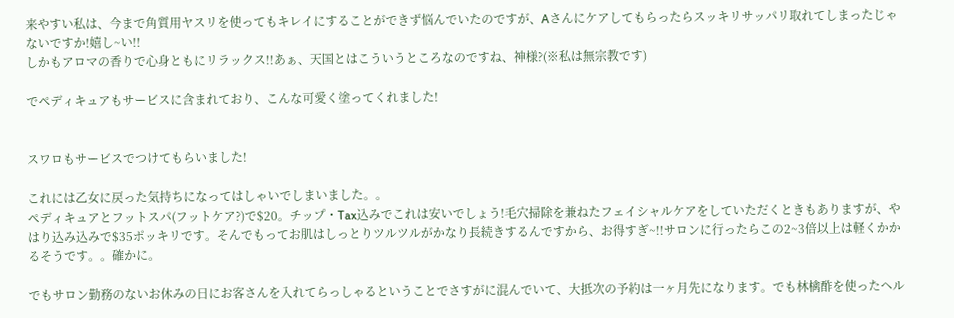来やすい私は、今まで角質用ヤスリを使ってもキレイにすることができず悩んでいたのですが、Aさんにケアしてもらったらスッキリサッパリ取れてしまったじゃないですか!嬉し~い!!
しかもアロマの香りで心身ともにリラックス!!あぁ、天国とはこういうところなのですね、神様?(※私は無宗教です)

でペディキュアもサービスに含まれており、こんな可愛く塗ってくれました!


スワロもサービスでつけてもらいました!

これには乙女に戻った気持ちになってはしゃいでしまいました。。
ペディキュアとフットスパ(フットケア?)で$20。チップ・Tax込みでこれは安いでしょう!毛穴掃除を兼ねたフェイシャルケアをしていただくときもありますが、やはり込み込みで$35ポッキリです。そんでもってお肌はしっとりツルツルがかなり長続きするんですから、お得すぎ~!!サロンに行ったらこの2~3倍以上は軽くかかるそうです。。確かに。

でもサロン勤務のないお休みの日にお客さんを入れてらっしゃるということでさすがに混んでいて、大抵次の予約は一ヶ月先になります。でも林檎酢を使ったヘル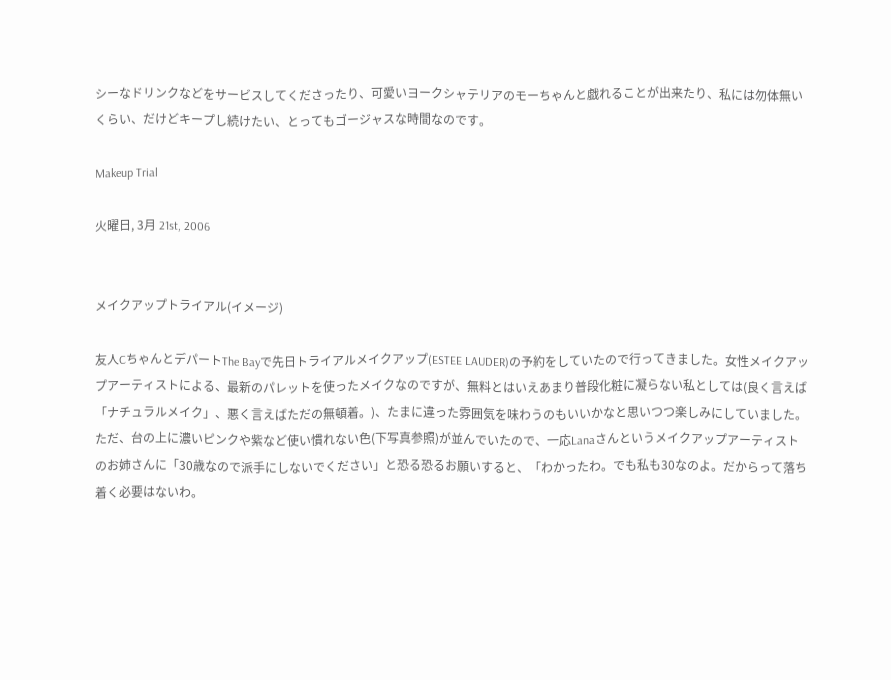シーなドリンクなどをサービスしてくださったり、可愛いヨークシャテリアのモーちゃんと戯れることが出来たり、私には勿体無いくらい、だけどキープし続けたい、とってもゴージャスな時間なのです。

Makeup Trial

火曜日, 3月 21st, 2006


メイクアップトライアル(イメージ)

友人CちゃんとデパートThe Bayで先日トライアルメイクアップ(ESTEE LAUDER)の予約をしていたので行ってきました。女性メイクアップアーティストによる、最新のパレットを使ったメイクなのですが、無料とはいえあまり普段化粧に凝らない私としては(良く言えば「ナチュラルメイク」、悪く言えばただの無頓着。)、たまに違った雰囲気を味わうのもいいかなと思いつつ楽しみにしていました。
ただ、台の上に濃いピンクや紫など使い慣れない色(下写真参照)が並んでいたので、一応Lanaさんというメイクアップアーティストのお姉さんに「30歳なので派手にしないでください」と恐る恐るお願いすると、「わかったわ。でも私も30なのよ。だからって落ち着く必要はないわ。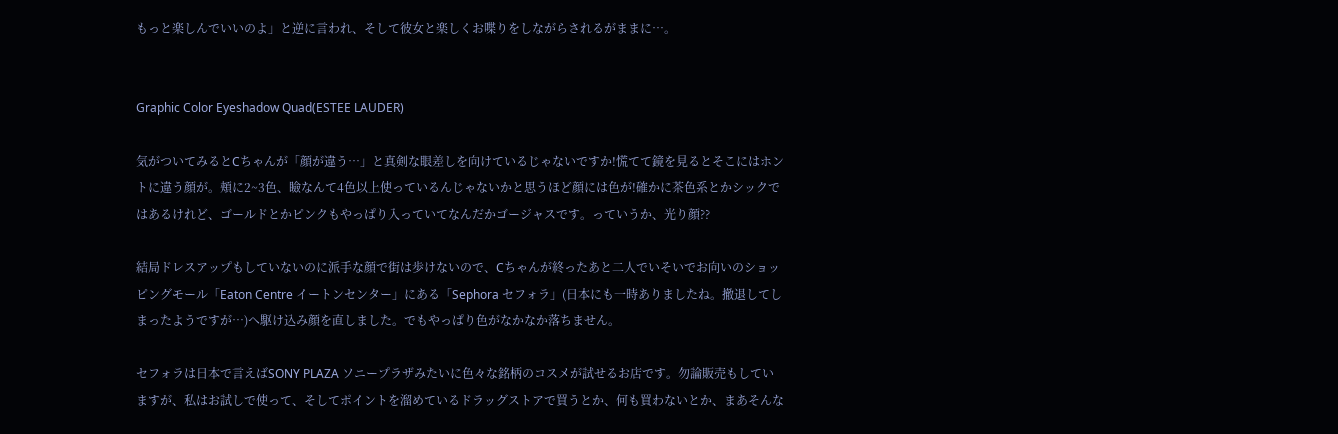もっと楽しんでいいのよ」と逆に言われ、そして彼女と楽しくお喋りをしながらされるがままに…。


Graphic Color Eyeshadow Quad(ESTEE LAUDER)

気がついてみるとCちゃんが「顔が違う…」と真剣な眼差しを向けているじゃないですか!慌てて鏡を見るとそこにはホントに違う顔が。頬に2~3色、瞼なんて4色以上使っているんじゃないかと思うほど顔には色が!確かに茶色系とかシックではあるけれど、ゴールドとかピンクもやっぱり入っていてなんだかゴージャスです。っていうか、光り顔??

結局ドレスアップもしていないのに派手な顔で街は歩けないので、Cちゃんが終ったあと二人でいそいでお向いのショッピングモール「Eaton Centre イートンセンター」にある「Sephora セフォラ」(日本にも一時ありましたね。撤退してしまったようですが…)へ駆け込み顔を直しました。でもやっぱり色がなかなか落ちません。

セフォラは日本で言えばSONY PLAZA ソニープラザみたいに色々な銘柄のコスメが試せるお店です。勿論販売もしていますが、私はお試しで使って、そしてポイントを溜めているドラッグストアで買うとか、何も買わないとか、まあそんな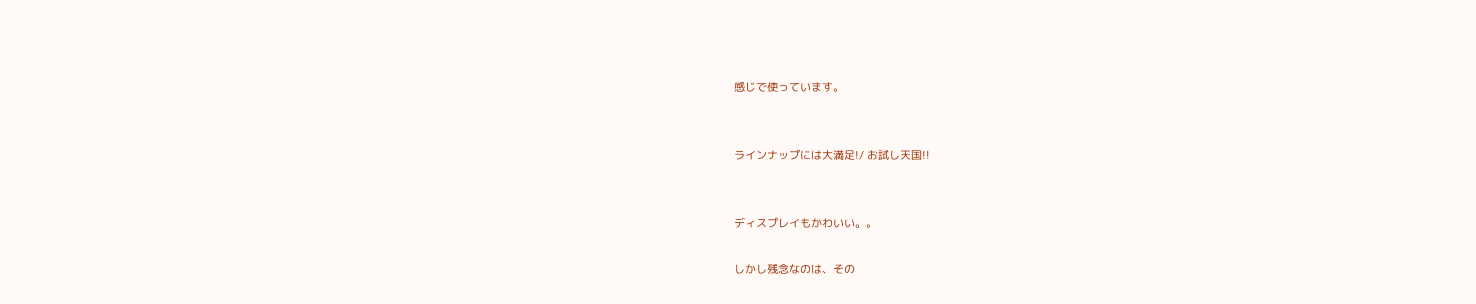感じで使っています。


ラインナップには大満足!/ お試し天国!!


ディスプレイもかわいい。。

しかし残念なのは、その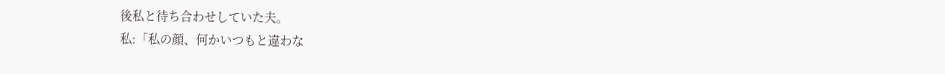後私と待ち合わせしていた夫。
私:「私の顔、何かいつもと違わな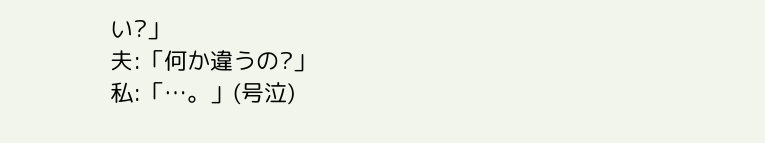い?」
夫:「何か違うの?」
私:「…。」(号泣)